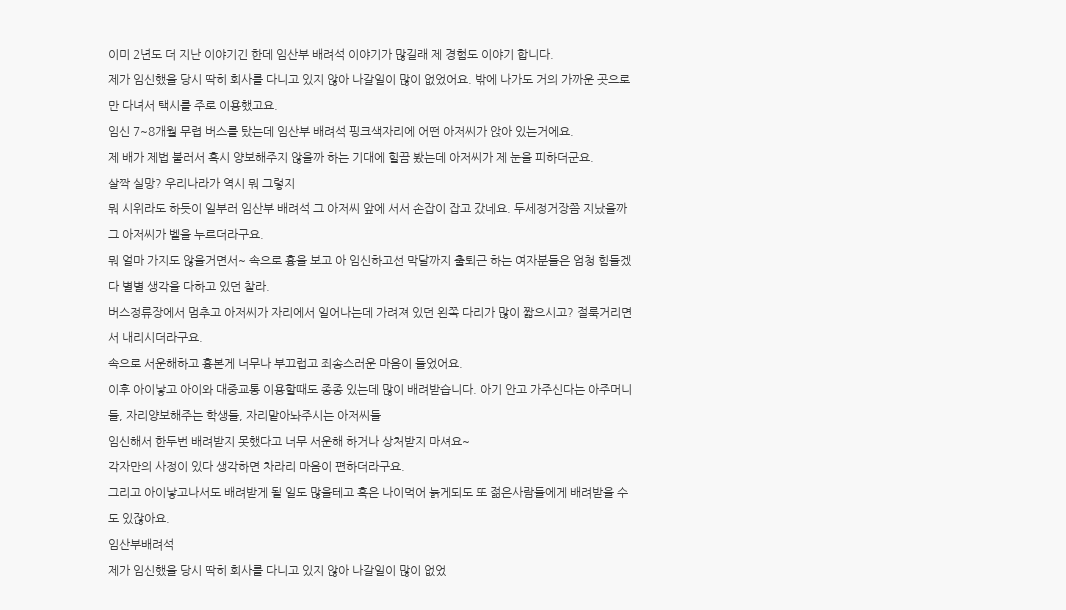이미 2년도 더 지난 이야기긴 한데 임산부 배려석 이야기가 많길래 제 경험도 이야기 합니다.
제가 임신했을 당시 딱히 회사를 다니고 있지 않아 나갈일이 많이 없었어요. 밖에 나가도 거의 가까운 곳으로만 다녀서 택시를 주로 이용했고요.
임신 7~8개월 무렵 버스를 탔는데 임산부 배려석 핑크색자리에 어떤 아저씨가 앉아 있는거에요.
제 배가 제법 불러서 혹시 양보해주지 않을까 하는 기대에 힐끔 봤는데 아저씨가 제 눈을 피하더군요.
살짝 실망? 우리나라가 역시 뭐 그렇지
뭐 시위라도 하듯이 일부러 임산부 배려석 그 아저씨 앞에 서서 손잡이 잡고 갔네요. 두세정거장쯤 지났을까 그 아저씨가 벨을 누르더라구요.
뭐 얼마 가지도 않을거면서~ 속으로 흉을 보고 아 임신하고선 막달까지 출퇴근 하는 여자분들은 엄청 힘들겠다 별별 생각을 다하고 있던 찰라.
버스정류장에서 멈추고 아저씨가 자리에서 일어나는데 가려져 있던 왼쪽 다리가 많이 짧으시고? 절룩거리면서 내리시더라구요.
속으로 서운해하고 흉본게 너무나 부끄럽고 죄송스러운 마음이 들었어요.
이후 아이낳고 아이와 대중교통 이용할때도 종종 있는데 많이 배려받습니다. 아기 안고 가주신다는 아주머니들, 자리양보해주는 학생들, 자리맡아놔주시는 아저씨들
임신해서 한두번 배려받지 못했다고 너무 서운해 하거나 상처받지 마셔요~
각자만의 사정이 있다 생각하면 차라리 마음이 편하더라구요.
그리고 아이낳고나서도 배려받게 될 일도 많을테고 혹은 나이먹어 늙게되도 또 젊은사람들에게 배려받을 수도 있잖아요.
임산부배려석
제가 임신했을 당시 딱히 회사를 다니고 있지 않아 나갈일이 많이 없었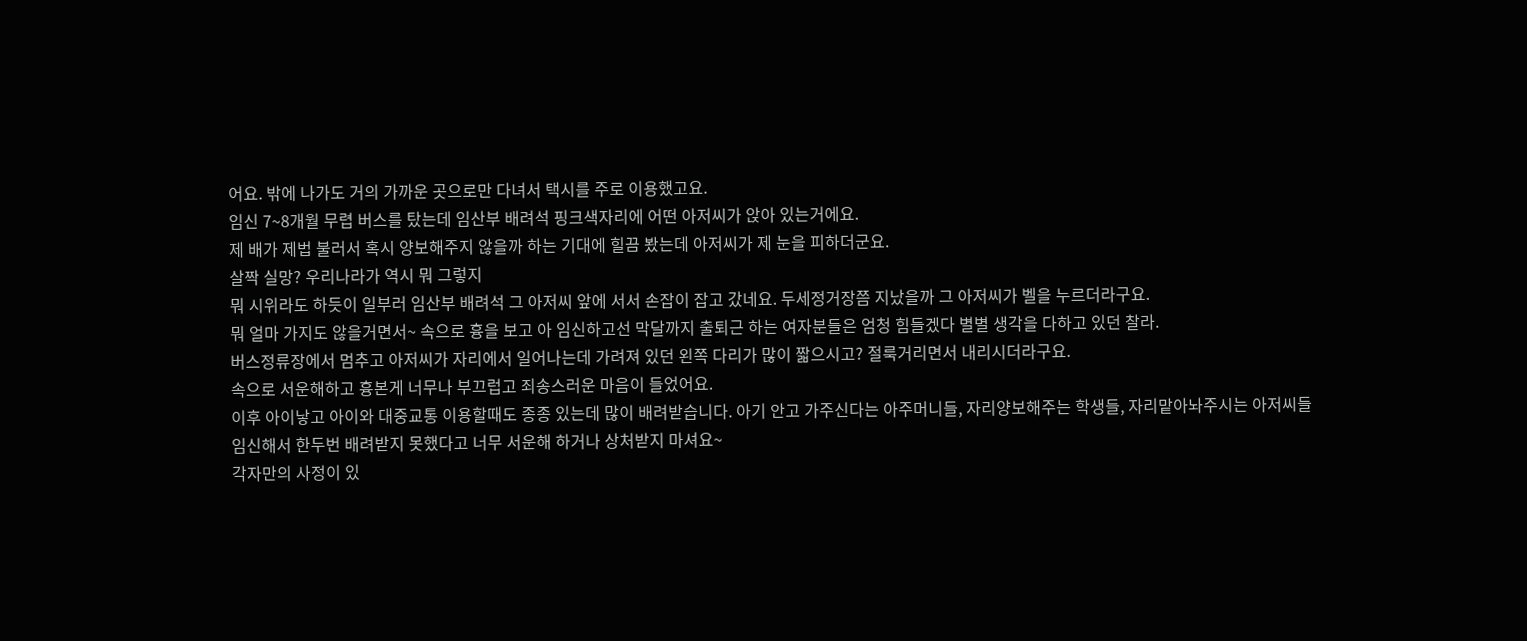어요. 밖에 나가도 거의 가까운 곳으로만 다녀서 택시를 주로 이용했고요.
임신 7~8개월 무렵 버스를 탔는데 임산부 배려석 핑크색자리에 어떤 아저씨가 앉아 있는거에요.
제 배가 제법 불러서 혹시 양보해주지 않을까 하는 기대에 힐끔 봤는데 아저씨가 제 눈을 피하더군요.
살짝 실망? 우리나라가 역시 뭐 그렇지
뭐 시위라도 하듯이 일부러 임산부 배려석 그 아저씨 앞에 서서 손잡이 잡고 갔네요. 두세정거장쯤 지났을까 그 아저씨가 벨을 누르더라구요.
뭐 얼마 가지도 않을거면서~ 속으로 흉을 보고 아 임신하고선 막달까지 출퇴근 하는 여자분들은 엄청 힘들겠다 별별 생각을 다하고 있던 찰라.
버스정류장에서 멈추고 아저씨가 자리에서 일어나는데 가려져 있던 왼쪽 다리가 많이 짧으시고? 절룩거리면서 내리시더라구요.
속으로 서운해하고 흉본게 너무나 부끄럽고 죄송스러운 마음이 들었어요.
이후 아이낳고 아이와 대중교통 이용할때도 종종 있는데 많이 배려받습니다. 아기 안고 가주신다는 아주머니들, 자리양보해주는 학생들, 자리맡아놔주시는 아저씨들
임신해서 한두번 배려받지 못했다고 너무 서운해 하거나 상처받지 마셔요~
각자만의 사정이 있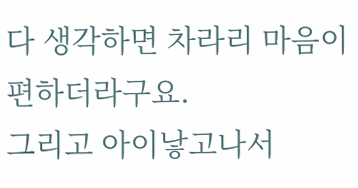다 생각하면 차라리 마음이 편하더라구요.
그리고 아이낳고나서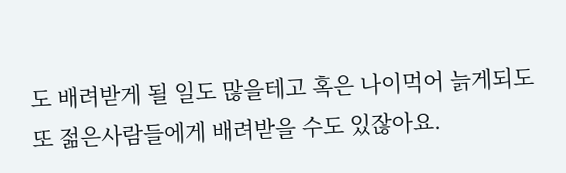도 배려받게 될 일도 많을테고 혹은 나이먹어 늙게되도 또 젊은사람들에게 배려받을 수도 있잖아요.